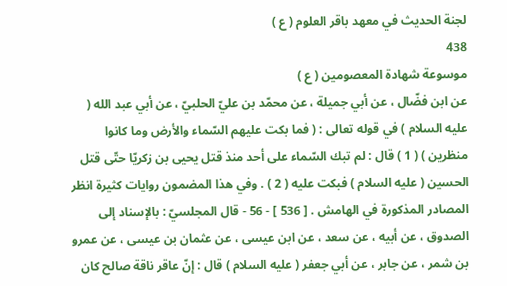لجنة الحديث في معهد باقر العلوم ( ع )
438
موسوعة شهادة المعصومين ( ع )
عن ابن فضّال ، عن أبي جميلة ، عن محمّد بن عليّ الحلبيّ ، عن أبي عبد الله ( عليه السلام ) في قوله تعالى : ( فما بكت عليهم السّماء والأرض وما كانوا منظرين ) ( 1 ) قال : لم تبك السّماء على أحد منذ قتل يحيى بن زكريّا حتّى قتل الحسين ( عليه السلام ) فبكت عليه ( 2 ) . وفي هذا المضمون روايات كثيرة انظر المصادر المذكورة في الهامش . [ 536 ] - 56 - قال المجلسيّ : بالإسناد إلى الصدوق ، عن أبيه ، عن سعد ، عن ابن عيسى ، عن عثمان بن عيسى ، عن عمرو بن شمر ، عن جابر ، عن أبي جعفر ( عليه السلام ) قال : إنّ عاقر ناقة صالح كان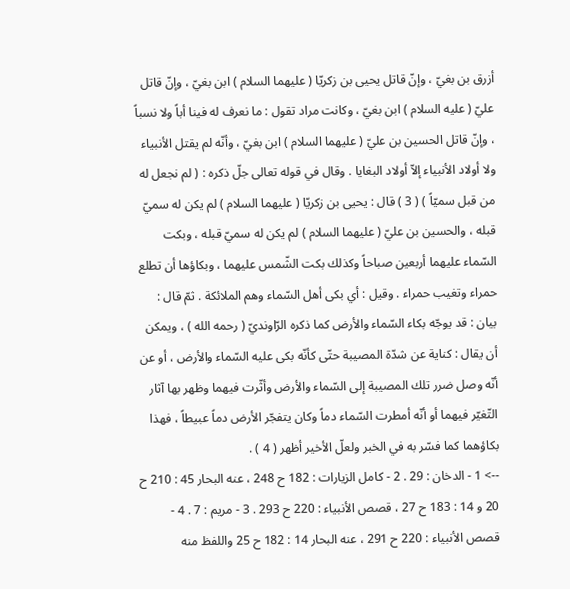أزرق بن بغيّ ، وإنّ قاتل يحيى بن زكريّا ( عليهما السلام ) ابن بغيّ ، وإنّ قاتل عليّ ( عليه السلام ) ابن بغيّ ، وكانت مراد تقول : ما نعرف له فينا أباً ولا نسباً ، وإنّ قاتل الحسين بن عليّ ( عليهما السلام ) ابن بغيّ ، وأنّه لم يقتل الأنبياء ولا أولاد الأنبياء إلاّ أولاد البغايا . وقال في قوله تعالى جلّ ذكره : ( لم نجعل له من قبل سميّاً ) ( 3 ) قال : يحيى بن زكريّا ( عليهما السلام ) لم يكن له سميّ قبله ، والحسين بن عليّ ( عليهما السلام ) لم يكن له سميّ قبله ، وبكت السّماء عليهما أربعين صباحاً وكذلك بكت الشّمس عليهما ، وبكاؤها أن تطلع حمراء وتغيب حمراء . وقيل : أي بكى أهل السّماء وهم الملائكة . ثمّ قال : بيان : قد يوجّه بكاء السّماء والأرض كما ذكره الرّاونديّ ( رحمه الله ) ، ويمكن أن يقال : كناية عن شدّة المصيبة حتّى كأنّه بكى عليه السّماء والأرض ، أو عن أنّه وصل ضرر تلك المصيبة إلى السّماء والأرض وأثّرت فيهما وظهر بها آثار التّغيّر فيهما أو أنّه أمطرت السّماء دماً وكان يتفجّر الأرض دماً عبيطاً ، فهذا بكاؤهما كما فسّر به في الخبر ولعلّ الأخير أظهر ( 4 ) .
--> 1 - الدخان : 29 . 2 - كامل الزيارات : 182 ح 248 ، عنه البحار 45 : 210 ح 20 و 14 : 183 ح 27 ، قصص الأنبياء : 220 ح 293 . 3 - مريم : 7 . 4 - قصص الأنبياء : 220 ح 291 ، عنه البحار 14 : 182 ح 25 واللفظ منه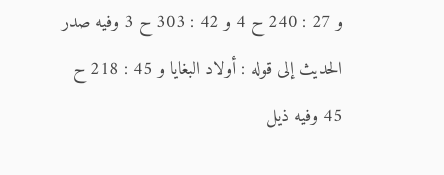و 27 : 240 ح 4 و 42 : 303 ح 3 وفيه صدر الحديث إلى قوله : أولاد البغايا و 45 : 218 ح 45 وفيه ذيل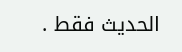الحديث فقط .